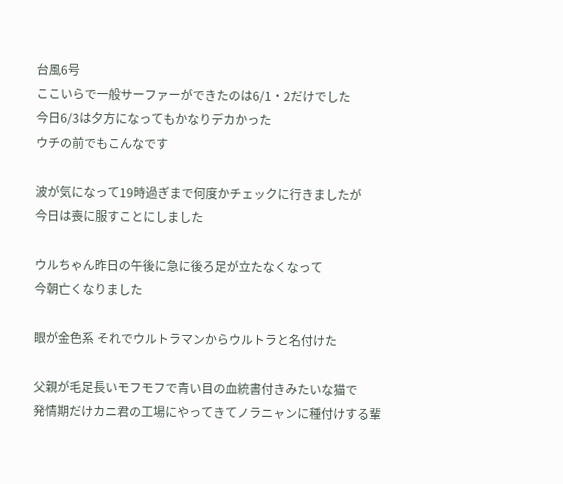台風6号
ここいらで一般サーファーができたのは6/1・2だけでした
今日6/3は夕方になってもかなりデカかった
ウチの前でもこんなです

波が気になって19時過ぎまで何度かチェックに行きましたが
今日は喪に服すことにしました

ウルちゃん昨日の午後に急に後ろ足が立たなくなって
今朝亡くなりました

眼が金色系 それでウルトラマンからウルトラと名付けた

父親が毛足長いモフモフで青い目の血統書付きみたいな猫で
発情期だけカニ君の工場にやってきてノラニャンに種付けする輩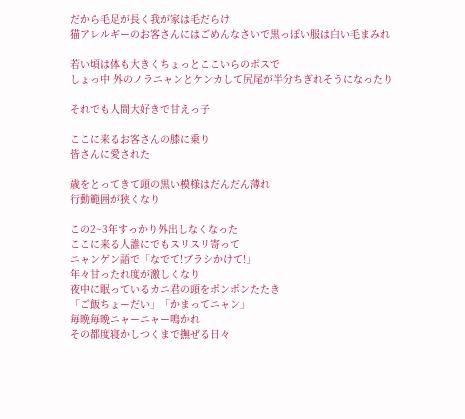だから毛足が長く我が家は毛だらけ
猫アレルギーのお客さんにはごめんなさいで黒っぽい服は白い毛まみれ

若い頃は体も大きくちょっとここいらのボスで
しょっ中 外のノラニャンとケンカして尻尾が半分ちぎれそうになったり

それでも人間大好きで甘えっ子

ここに来るお客さんの膝に乗り
皆さんに愛された

歳をとってきて頭の黒い模様はだんだん薄れ
行動範囲が狭くなり

この2~3年すっかり外出しなくなった
ここに来る人誰にでもスリスリ寄って
ニャンゲン語で「なでて!ブラシかけて!」
年々甘ったれ度が激しくなり
夜中に眠っているカニ君の頭をポンポンたたき
「ご飯ちょーだい」「かまってニャン」
毎晩毎晩ニャーニャー鳴かれ
その都度寝かしつくまで撫ぜる日々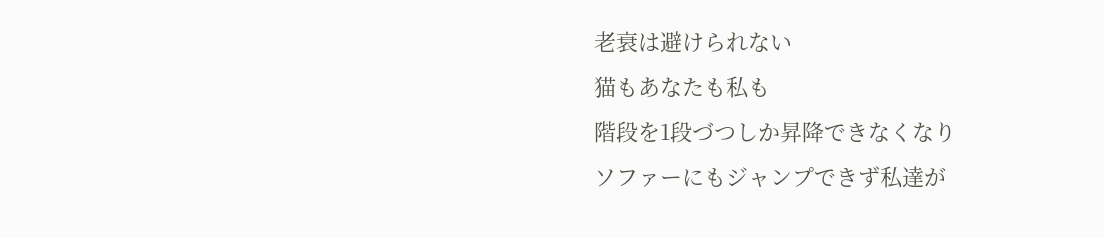老衰は避けられない
猫もあなたも私も
階段を1段づつしか昇降できなくなり
ソファーにもジャンプできず私達が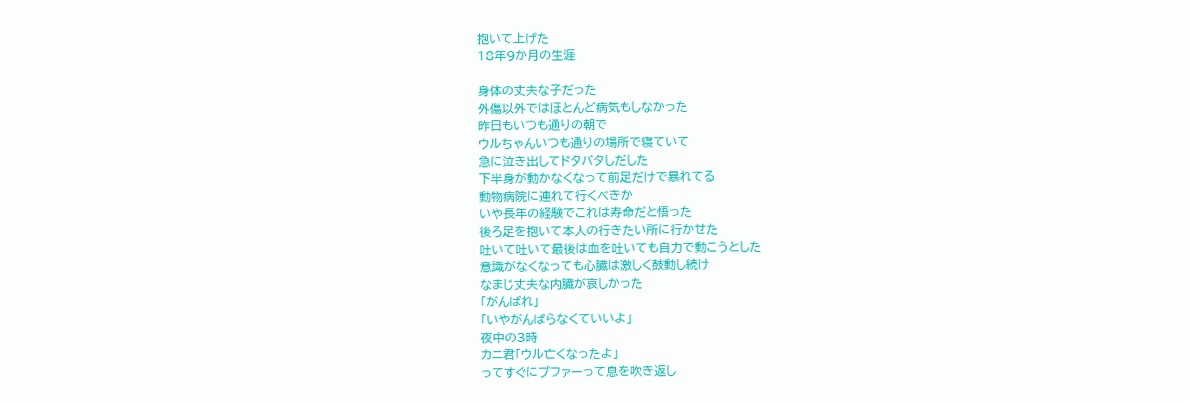抱いて上げた
18年9か月の生涯

身体の丈夫な子だった
外傷以外ではほとんど病気もしなかった
昨日もいつも通りの朝で
ウルちゃんいつも通りの場所で寝ていて
急に泣き出してドタバタしだした
下半身が動かなくなって前足だけで暴れてる
動物病院に連れて行くべきか
いや長年の経験でこれは寿命だと悟った
後ろ足を抱いて本人の行きたい所に行かせた
吐いて吐いて最後は血を吐いても自力で動こうとした
意識がなくなっても心臓は激しく鼓動し続け
なまじ丈夫な内臓が哀しかった
「がんばれ」
「いやがんばらなくていいよ」
夜中の3時
カニ君「ウル亡くなったよ」
ってすぐにプファーって息を吹き返し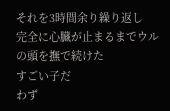それを3時間余り繰り返し
完全に心臓が止まるまでウルの頭を撫で続けた
すごい子だ
わず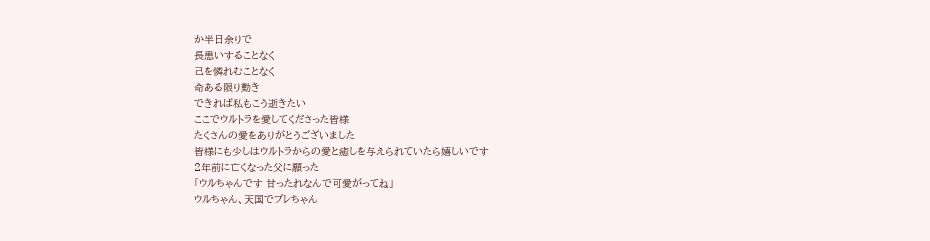か半日余りで
長患いすることなく
己を憐れむことなく
命ある限り動き
できれば私もこう逝きたい
ここでウルトラを愛してくださった皆様
たくさんの愛をありがとうございました
皆様にも少しはウルトラからの愛と癒しを与えられていたら嬉しいです
2年前に亡くなった父に願った
「ウルちゃんです 甘ったれなんで可愛がってね」
ウルちゃん、天国でブレちゃん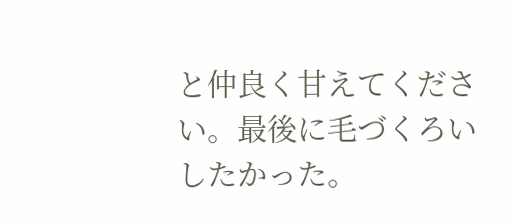と仲良く甘えてください。最後に毛づくろいしたかった。